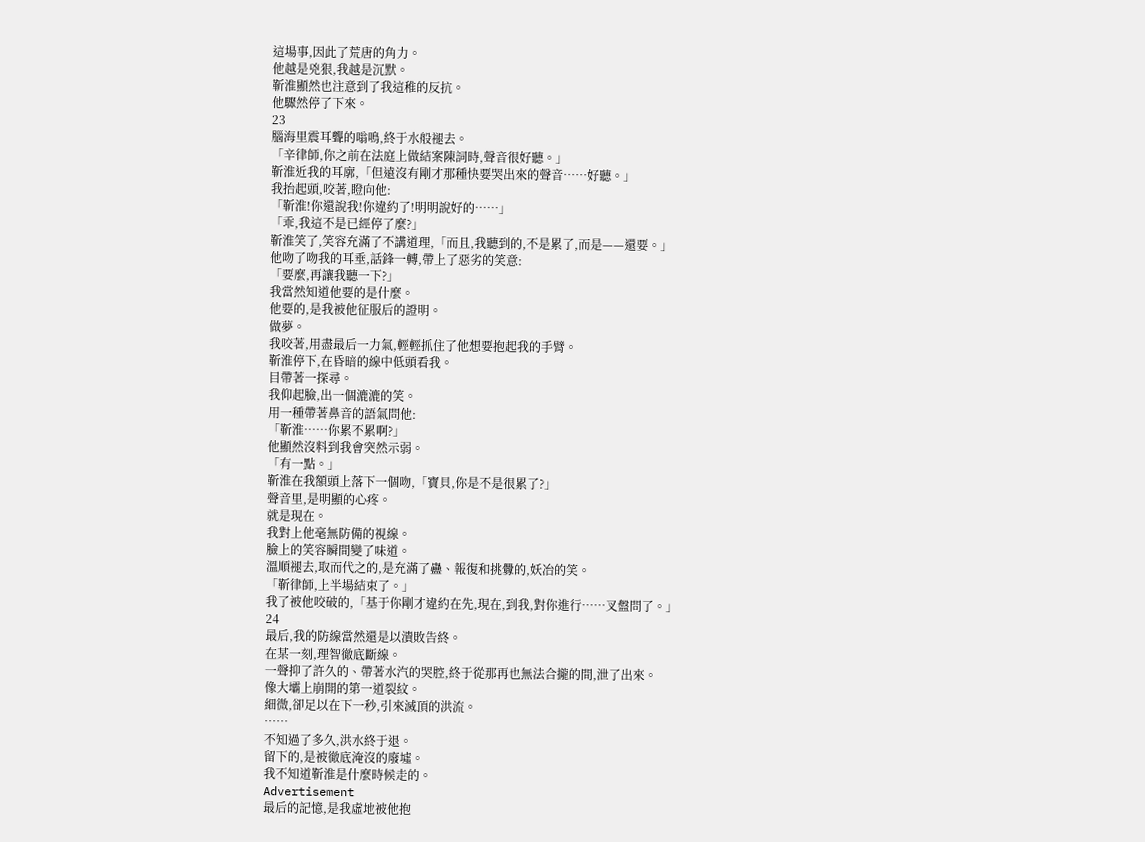這場事,因此了荒唐的角力。
他越是兇狠,我越是沉默。
靳淮顯然也注意到了我這稚的反抗。
他驟然停了下來。
23
腦海里震耳聾的嗡鳴,終于水般褪去。
「辛律師,你之前在法庭上做結案陳詞時,聲音很好聽。」
靳淮近我的耳廓,「但遠沒有剛才那種快要哭出來的聲音……好聽。」
我抬起頭,咬著,瞪向他:
「靳淮!你還說我!你違約了!明明說好的……」
「乖,我這不是已經停了麼?」
靳淮笑了,笑容充滿了不講道理,「而且,我聽到的,不是累了,而是——還要。」
他吻了吻我的耳垂,話鋒一轉,帶上了惡劣的笑意:
「要麼,再讓我聽一下?」
我當然知道他要的是什麼。
他要的,是我被他征服后的證明。
做夢。
我咬著,用盡最后一力氣,輕輕抓住了他想要抱起我的手臂。
靳淮停下,在昏暗的線中低頭看我。
目帶著一探尋。
我仰起臉,出一個漉漉的笑。
用一種帶著鼻音的語氣問他:
「靳淮……你累不累啊?」
他顯然沒料到我會突然示弱。
「有一點。」
靳淮在我額頭上落下一個吻,「寶貝,你是不是很累了?」
聲音里,是明顯的心疼。
就是現在。
我對上他毫無防備的視線。
臉上的笑容瞬間變了味道。
溫順褪去,取而代之的,是充滿了蠱、報復和挑釁的,妖冶的笑。
「靳律師,上半場結束了。」
我了被他咬破的,「基于你剛才違約在先,現在,到我,對你進行……叉盤問了。」
24
最后,我的防線當然還是以潰敗告終。
在某一刻,理智徹底斷線。
一聲抑了許久的、帶著水汽的哭腔,終于從那再也無法合攏的間,泄了出來。
像大壩上崩開的第一道裂紋。
細微,卻足以在下一秒,引來滅頂的洪流。
……
不知過了多久,洪水終于退。
留下的,是被徹底淹沒的廢墟。
我不知道靳淮是什麼時候走的。
Advertisement
最后的記憶,是我虛地被他抱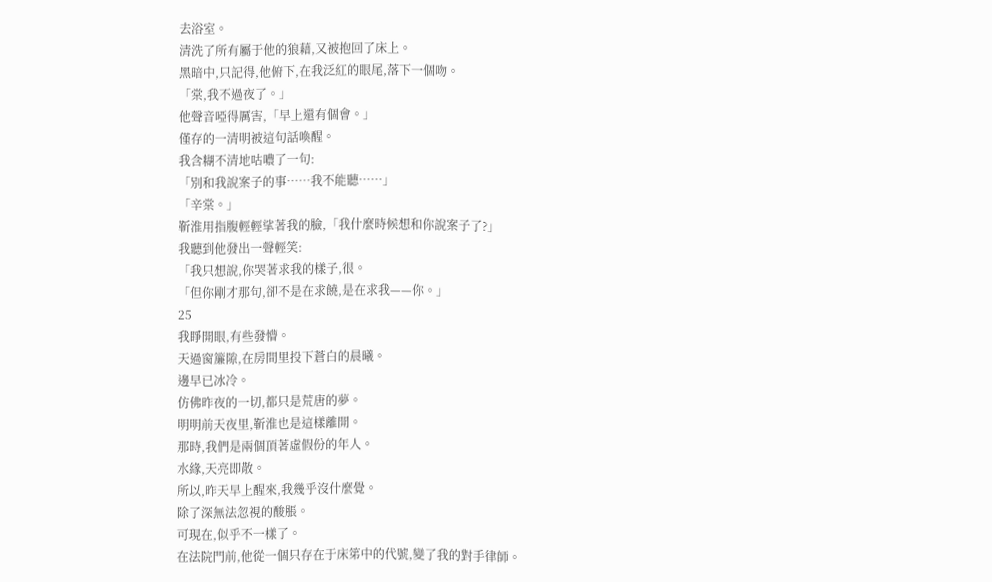去浴室。
清洗了所有屬于他的狼藉,又被抱回了床上。
黑暗中,只記得,他俯下,在我泛紅的眼尾,落下一個吻。
「棠,我不過夜了。」
他聲音啞得厲害,「早上還有個會。」
僅存的一清明被這句話喚醒。
我含糊不清地咕噥了一句:
「別和我說案子的事……我不能聽……」
「辛棠。」
靳淮用指腹輕輕挲著我的臉,「我什麼時候想和你說案子了?」
我聽到他發出一聲輕笑:
「我只想說,你哭著求我的樣子,很。
「但你剛才那句,卻不是在求饒,是在求我——你。」
25
我睜開眼,有些發懵。
天過窗簾隙,在房間里投下蒼白的晨曦。
邊早已冰冷。
仿佛昨夜的一切,都只是荒唐的夢。
明明前天夜里,靳淮也是這樣離開。
那時,我們是兩個頂著虛假份的年人。
水緣,天亮即散。
所以,昨天早上醒來,我幾乎沒什麼覺。
除了深無法忽視的酸脹。
可現在,似乎不一樣了。
在法院門前,他從一個只存在于床笫中的代號,變了我的對手律師。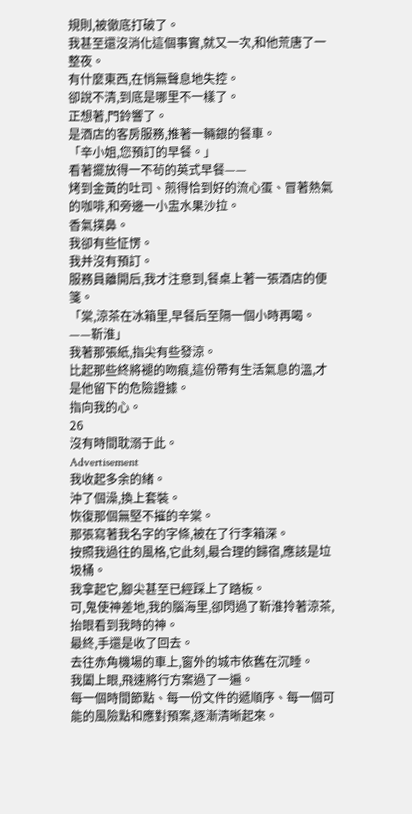規則,被徹底打破了。
我甚至還沒消化這個事實,就又一次,和他荒唐了一整夜。
有什麼東西,在悄無聲息地失控。
卻說不清,到底是哪里不一樣了。
正想著,門鈴響了。
是酒店的客房服務,推著一輛銀的餐車。
「辛小姐,您預訂的早餐。」
看著擺放得一不茍的英式早餐——
烤到金黃的吐司、煎得恰到好的流心蛋、冒著熱氣的咖啡,和旁邊一小盅水果沙拉。
香氣撲鼻。
我卻有些怔愣。
我并沒有預訂。
服務員離開后,我才注意到,餐桌上著一張酒店的便箋。
「棠,涼茶在冰箱里,早餐后至隔一個小時再喝。——靳淮」
我著那張紙,指尖有些發涼。
比起那些終將褪的吻痕,這份帶有生活氣息的溫,才是他留下的危險證據。
指向我的心。
26
沒有時間耽溺于此。
Advertisement
我收起多余的緒。
沖了個澡,換上套裝。
恢復那個無堅不摧的辛棠。
那張寫著我名字的字條,被在了行李箱深。
按照我過往的風格,它此刻,最合理的歸宿,應該是垃圾桶。
我拿起它,腳尖甚至已經踩上了踏板。
可,鬼使神差地,我的腦海里,卻閃過了靳淮拎著涼茶,抬眼看到我時的神。
最終,手還是收了回去。
去往赤角機場的車上,窗外的城市依舊在沉睡。
我闔上眼,飛速將行方案過了一遍。
每一個時間節點、每一份文件的遞順序、每一個可能的風險點和應對預案,逐漸清晰起來。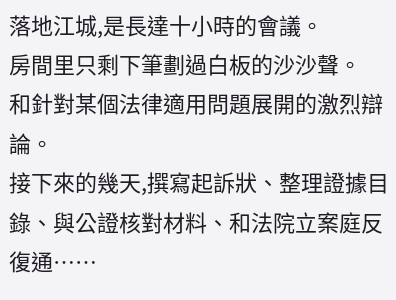落地江城,是長達十小時的會議。
房間里只剩下筆劃過白板的沙沙聲。
和針對某個法律適用問題展開的激烈辯論。
接下來的幾天,撰寫起訴狀、整理證據目錄、與公證核對材料、和法院立案庭反復通……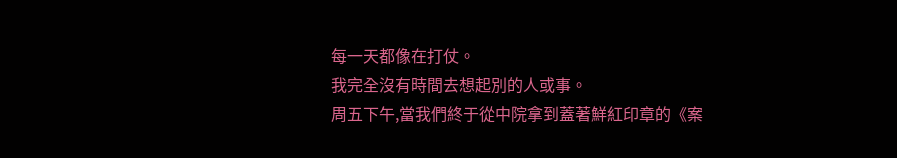每一天都像在打仗。
我完全沒有時間去想起別的人或事。
周五下午,當我們終于從中院拿到蓋著鮮紅印章的《案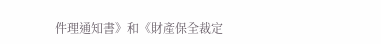件理通知書》和《財產保全裁定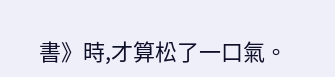書》時,才算松了一口氣。